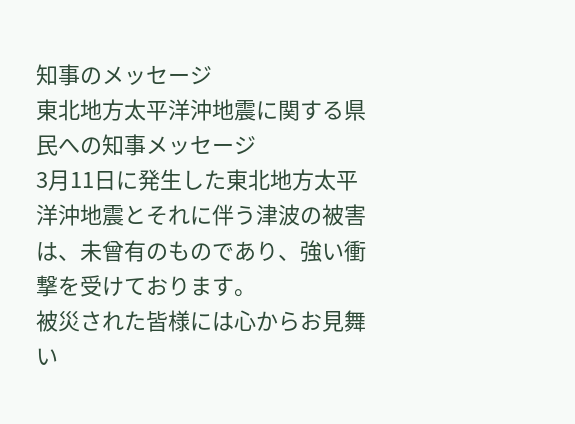知事のメッセージ
東北地方太平洋沖地震に関する県民への知事メッセージ
3月11日に発生した東北地方太平洋沖地震とそれに伴う津波の被害は、未曾有のものであり、強い衝撃を受けております。
被災された皆様には心からお見舞い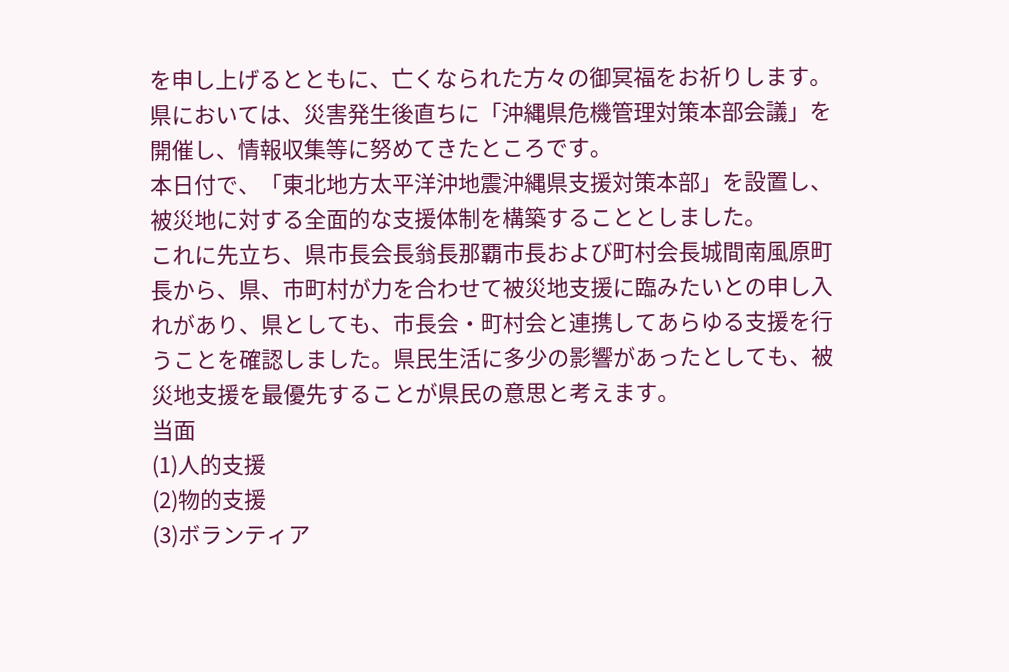を申し上げるとともに、亡くなられた方々の御冥福をお祈りします。
県においては、災害発生後直ちに「沖縄県危機管理対策本部会議」を開催し、情報収集等に努めてきたところです。
本日付で、「東北地方太平洋沖地震沖縄県支援対策本部」を設置し、被災地に対する全面的な支援体制を構築することとしました。
これに先立ち、県市長会長翁長那覇市長および町村会長城間南風原町長から、県、市町村が力を合わせて被災地支援に臨みたいとの申し入れがあり、県としても、市長会・町村会と連携してあらゆる支援を行うことを確認しました。県民生活に多少の影響があったとしても、被災地支援を最優先することが県民の意思と考えます。
当面
(1)人的支援
(2)物的支援
(3)ボランティア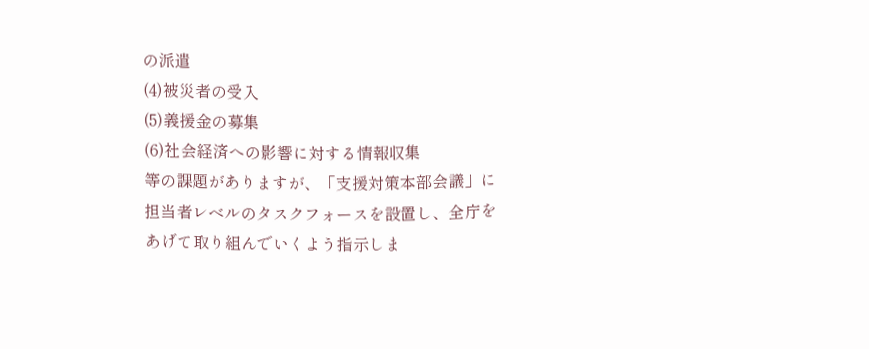の派遣
(4)被災者の受入
(5)義援金の募集
(6)社会経済への影響に対する情報収集
等の課題がありますが、「支援対策本部会議」に担当者レベルのタスクフォースを設置し、全庁をあげて取り組んでいくよう指示しま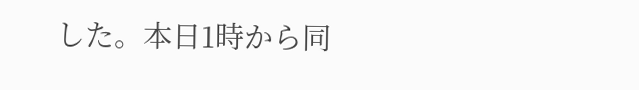した。本日1時から同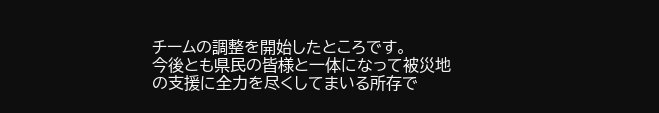チームの調整を開始したところです。
今後とも県民の皆様と一体になって被災地の支援に全力を尽くしてまいる所存で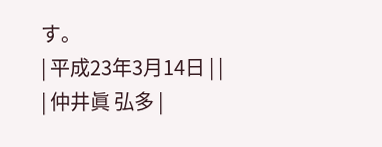す。
| 平成23年3月14日 | |
| 仲井眞 弘多 |